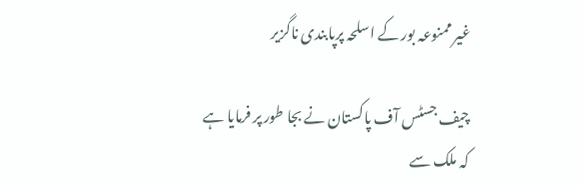غیر ممنوعہ بور کے اسلحہ پرپابندی ناگزیر

چیف جسٹس آف پاکستان نے بجا طور پر فرمایا ہے کہ ملک سے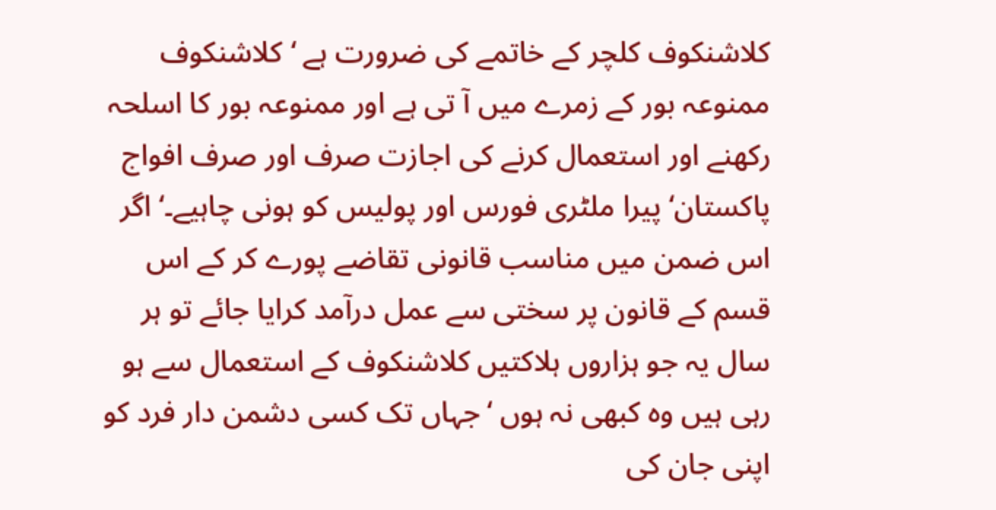کلاشنکوف کلچر کے خاتمے کی ضرورت ہے ‘کلاشنکوف ممنوعہ بور کے زمرے میں آ تی ہے اور ممنوعہ بور کا اسلحہ رکھنے اور استعمال کرنے کی اجازت صرف اور صرف افواج پاکستان‘ پیرا ملٹری فورس اور پولیس کو ہونی چاہیے۔‘ اگر اس ضمن میں مناسب قانونی تقاضے پورے کر کے اس قسم کے قانون پر سختی سے عمل درآمد کرایا جائے تو ہر سال یہ جو ہزاروں ہلاکتیں کلاشنکوف کے استعمال سے ہو رہی ہیں وہ کبھی نہ ہوں ‘جہاں تک کسی دشمن دار فرد کو اپنی جان کی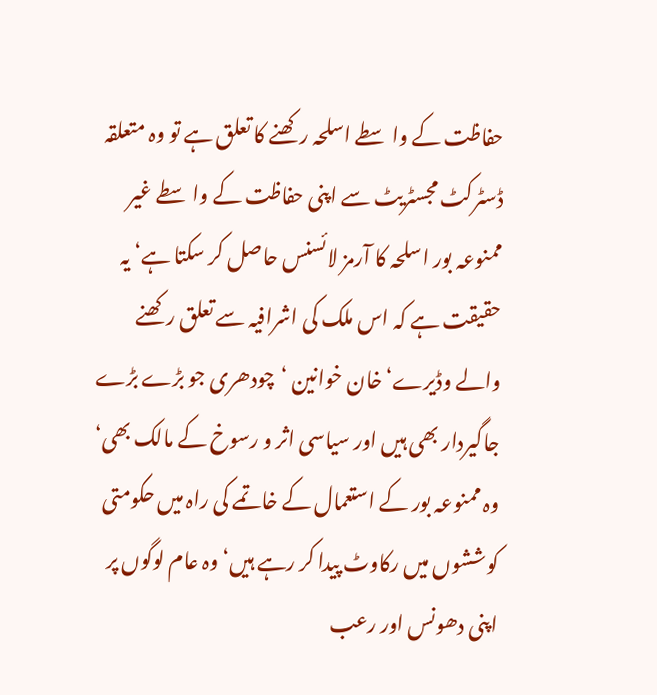حفاظت کے واسطے اسلحہ رکھنے کا تعلق ہے تو وہ متعلقہ ڈسٹرکٹ مجسٹریٹ سے اپنی حفاظت کے واسطے غیر ممنوعہ بور اسلحہ کا آرمز لائسنس حاصل کر سکتا ہے‘ یہ حقیقت ہے کہ اس ملک کی اشرافیہ سے تعلق رکھنے والے وڈیرے‘ خان خوانین ‘چودھری جو بڑے بڑے جاگیردار بھی ہیں اور سیاسی اثر و رسوخ کے مالک بھی‘ وہ ممنوعہ بور کے استعمال کے خاتمے کی راہ میں حکومتی کوششوں میں رکاوٹ پیدا کر رہے ہیں‘ وہ عام لوگوں پر اپنی دھونس اور رعب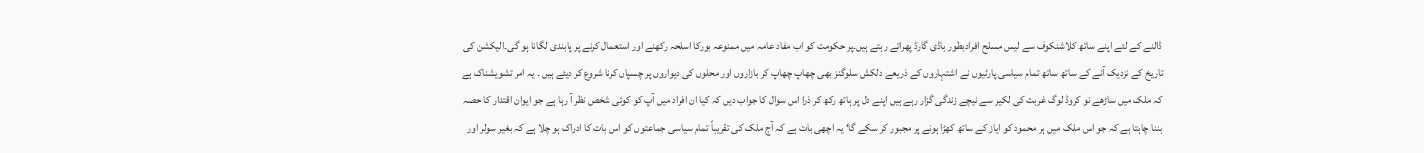ڈالنے کے لئے اپنے ساتھ کلاشنکوف سے لیس مسلح افرادبطور باڈی گارڈ پھراتے رہتے ہیں۔پر حکومت کو اب مفاد عامہ میں ممنوعہ بورکا اسلحہ رکھنے اور استعمال کرنے پر پابندی لگانا ہو گی۔الیکشن کی تاریخ کے نزدیک آنے کے ساتھ ساتھ تمام سیاسی پارٹیوں نے اشتہاروں کے ذریعے دلکش سلوگنز بھی چھاپ چھاپ کر بازاروں اور محلوں کی دیواروں پر چسپاں کرنا شروع کر دیئے ہیں ۔ یہ امر تشویشناک ہے کہ ملک میں ساڑھے نو کروڈ لوگ غربت کی لکیر سے نیچے زندگی گزار رہے ہیں اپنے دل پر ہاتھ رکھ کر ذرا اس سوال کا جواب دیں کہ کیا ان افراد میں آپ کو کوئی شخص نظر آ رہا ہے جو ایوان اقتدار کا حصہ بننا چاہتا ہے کہ جو اس ملک میں ہر محمود کو ایاز کے ساتھ کھڑا ہونے پر مجبور کر سکے گا‘ یہ اچھی بات ہے کہ آج ملک کی تقریباً تمام سیاسی جماعتوں کو اس بات کا ادراک ہو چلا ہے کہ بغیر سولر اور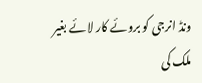ونڈ انرجی کو بروئے کار لائے بغیر ملک کی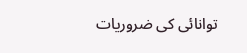توانائی کی ضروریات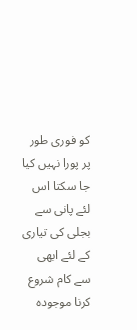کو فوری طور پر پورا نہیں کیا جا سکتا اس لئے پانی سے بجلی کی تیاری کے لئے ابھی سے کام شروع کرنا موجودہ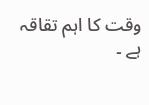وقت کا اہم تقاقہ ہے ۔